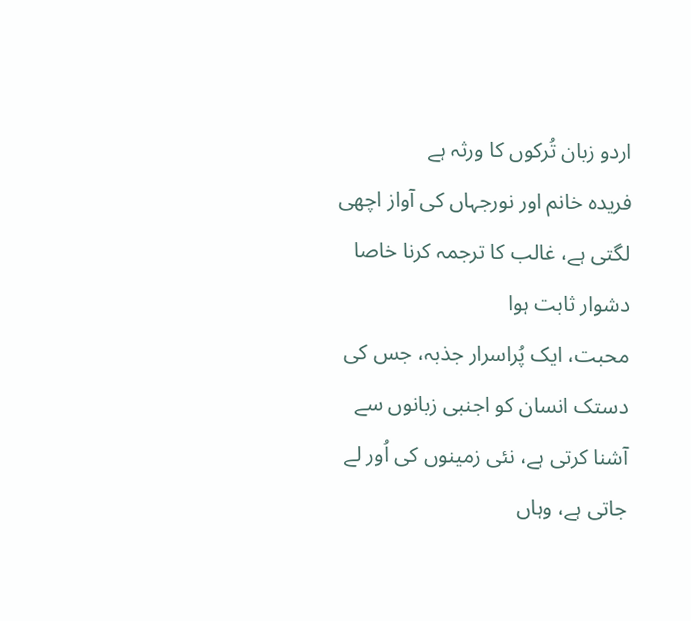اردو زبان تُرکوں کا ورثہ ہے
فریدہ خانم اور نورجہاں کی آواز اچھی لگتی ہے، غالب کا ترجمہ کرنا خاصا دشوار ثابت ہوا
محبت، ایک پُراسرار جذبہ، جس کی دستک انسان کو اجنبی زبانوں سے آشنا کرتی ہے، نئی زمینوں کی اُور لے جاتی ہے، وہاں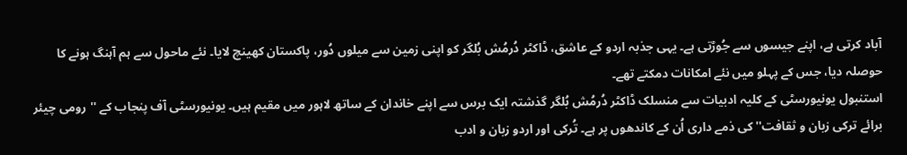آباد کرتی ہے، اپنے جیسوں سے جُوڑتی ہے۔ یہی جذبہ اردو کے عاشق، ڈاکٹر دُرمُش بُلگر کو اپنی زمین سے میلوں دُور، پاکستان کھینچ لایا۔ نئے ماحول سے ہم آہنگ ہونے کا حوصلہ دیا، جس کے پہلو میں نئے امکانات دمکتے تھے۔
استنبول یونیورسٹی کے کلیہ ادبیات سے منسلک ڈاکٹر دُرمُش بُلگر گذشتہ ایک برس سے اپنے خاندان کے ساتھ لاہور میں مقیم ہیں۔ یونیورسٹی آف پنجاب کے ''رومی چیئر برائے ترکی زبان و ثقافت'' کی ذمے داری اُن کے کاندھوں پر ہے۔ تُرکی اور اردو زبان و ادب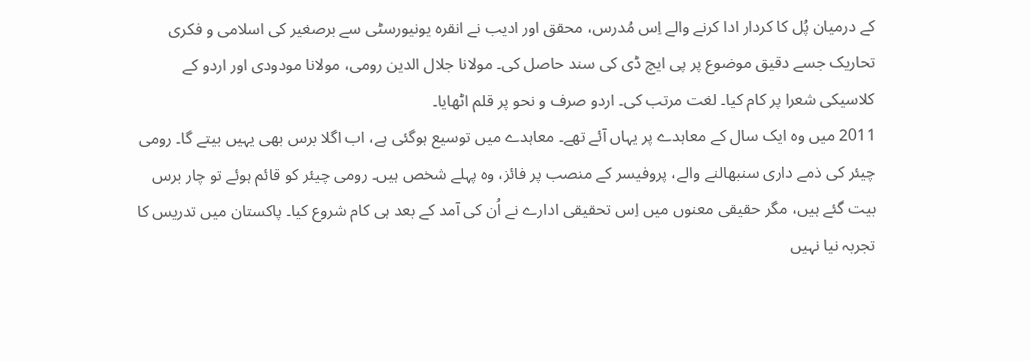کے درمیان پُل کا کردار ادا کرنے والے اِس مُدرس، محقق اور ادیب نے انقرہ یونیورسٹی سے برصغیر کی اسلامی و فکری تحاریک جسے دقیق موضوع پر پی ایچ ڈی کی سند حاصل کی۔ مولانا جلال الدین رومی، مولانا مودودی اور اردو کے کلاسیکی شعرا پر کام کیا۔ لغت مرتب کی۔ اردو صرف و نحو پر قلم اٹھایا۔
2011 میں وہ ایک سال کے معاہدے پر یہاں آئے تھے۔ معاہدے میں توسیع ہوگئی ہے، اب اگلا برس بھی یہیں بیتے گا۔ رومی چیئر کی ذمے داری سنبھالنے والے، پروفیسر کے منصب پر فائز، وہ پہلے شخص ہیں۔ رومی چیئر کو قائم ہوئے تو چار برس بیت گئے ہیں، مگر حقیقی معنوں میں اِس تحقیقی ادارے نے اُن کی آمد کے بعد ہی کام شروع کیا۔ پاکستان میں تدریس کا تجربہ نیا نہیں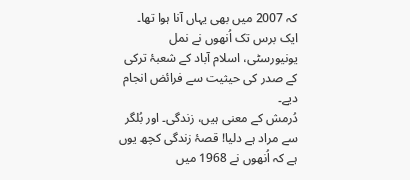کہ 2007 میں بھی یہاں آنا ہوا تھا۔ ایک برس تک اُنھوں نے نمل یونیورسٹی، اسلام آباد کے شعبۂ ترکی کے صدر کی حیثیت سے فرائض انجام دیے۔
دُرمش کے معنی ہیں، زندگی۔ اور بُلگر سے مراد ہے دلیا! قصۂ زندگی کچھ یوں ہے کہ اُنھوں نے 1968 میں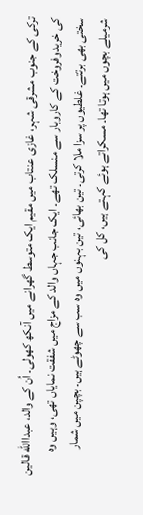ترکی کے جنوب مشرقی شہر، غازی عنتاب میں مقیم ایک متوسط گھرانے میں آنکھ کھولی۔ اُن کے والد، عبداالله قالین کی خریدوفروخت کے کاروبار سے منسلک تھے۔ ایک جانب جہاں والد کے مزاج میں شفقت نمایاں تھی، وہیں وہ سختی بھی برتتے۔ غلطیوں پر سزا ملا کرتی۔ تین بھائی، تین بہنوں میں وہ سب سے چھوٹے ہیں۔ بچپن میں شمار شرمیلے بچوں میں ہوتا تھا۔ مسکراتے ہوئے کہتے ہیں، کل کی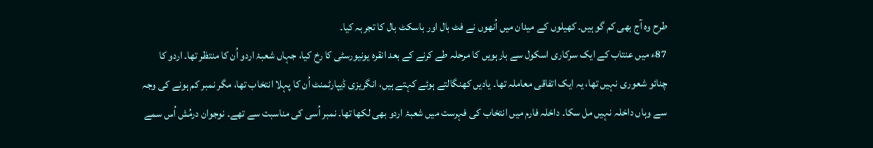طرح وہ آج بھی کم گو ہیں۔ کھیلوں کے میدان میں اُنھوں نے فٹ بال اور باسکٹ بال کا تجربہ کیا۔
87ء میں عنتاب کے ایک سرکاری اسکول سے بارہویں کا مرحلہ طے کرنے کے بعد انقرہ یونیورسٹی کا رخ کیا، جہاں شعبۂ اردو اُن کا منتظر تھا۔ اردو کا چنائو شعوری نہیں تھا، یہ ایک اتفاقی معاملہ تھا۔ یادیں کھنگالتے ہوئے کہتے ہیں، انگریزی ڈیپارٹمنٹ اُن کا پہلا انتخاب تھا، مگر نمبر کم ہونے کی وجہ سے وہاں داخلہ نہیں مل سکا۔ داخلہ فارم میں انتخاب کی فہرست میں شعبۂ اردو بھی لکھا تھا۔ نمبر اُسی کی مناسبت سے تھے۔ نوجوان درمُش اُس سمے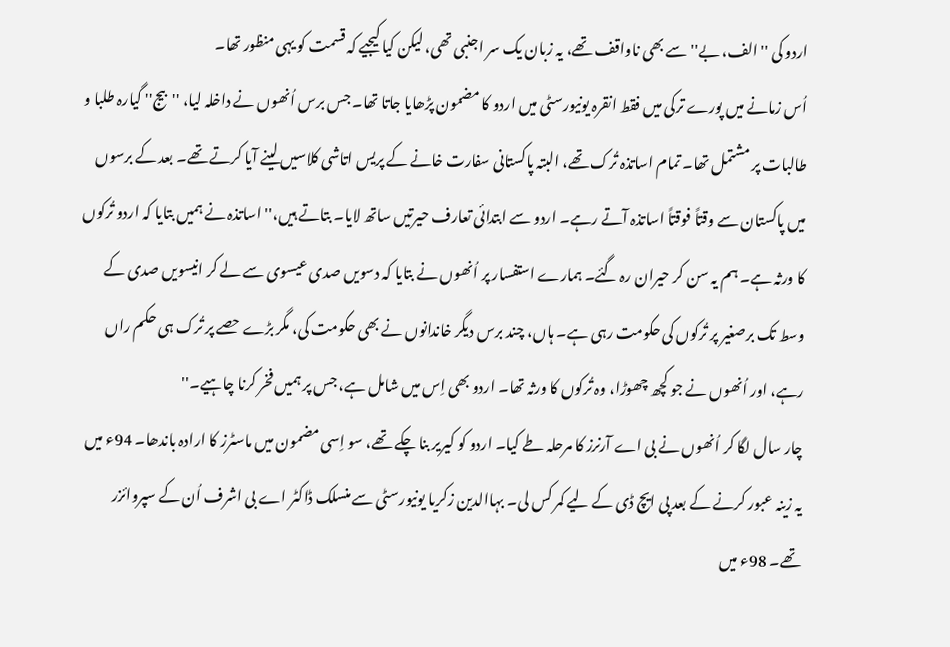اردو کی ''الف، بے'' سے بھی ناواقف تھے، یہ زبان یک سر اجنبی تھی، لیکن کیا کیجیے کہ قسمت کو یہی منظور تھا۔
اُس زمانے میں پورے ترکی میں فقط انقرہ یونیورسٹی میں اردو کا مضمون پڑھایا جاتا تھا۔ جس برس اُنھوں نے داخلہ لیا، ''بیج'' گیارہ طلبا و طالبات پر مشتمل تھا۔ تمام اساتذہ تُرک تھے، البتہ پاکستانی سفارت خانے کے پریس اتاشی کلاسیں لینے آیا کرتے تھے۔ بعد کے برسوں میں پاکستان سے وقتاً فوقتاً اساتذہ آتے رہے۔ اردو سے ابتدائی تعارف حیرتیں ساتھ لایا۔ بتاتے ہیں،''اساتذہ نے ہمیں بتایا کہ اردو تُرکوں کا ورثہ ہے۔ ہم یہ سن کر حیران رہ گئے۔ ہمارے استفسار پر اُنھوں نے بتایا کہ دسویں صدی عیسوی سے لے کر انیسویں صدی کے وسط تک برصغیر پر تُرکوں کی حکومت رہی ہے۔ ہاں، چند برس دیگر خاندانوں نے بھی حکومت کی، مگر بڑے حصے پر تُرک ہی حکم راں رہے، اور اُنھوں نے جو کچھ چھوڑا، وہ تُرکوں کا ورثہ تھا۔ اردو بھی اِس میں شامل ہے، جس پر ہمیں فخر کرنا چاہیے۔''
چار سال لگا کر اُنھوں نے بی اے آرنرز کا مرحلہ طے کیا۔ اردو کو کیریر بنا چکے تھے، سو اِسی مضمون میں ماسٹرز کا ارادہ باندھا۔ 94ء میں یہ زینہ عبور کرنے کے بعد پی ایچ ڈی کے لیے کمر کس لی۔ بہاالدین زکریا یونیورسٹی سے منسلک ڈاکٹر اے بی اشرف اُن کے سپروائزر تھے۔ 98ء میں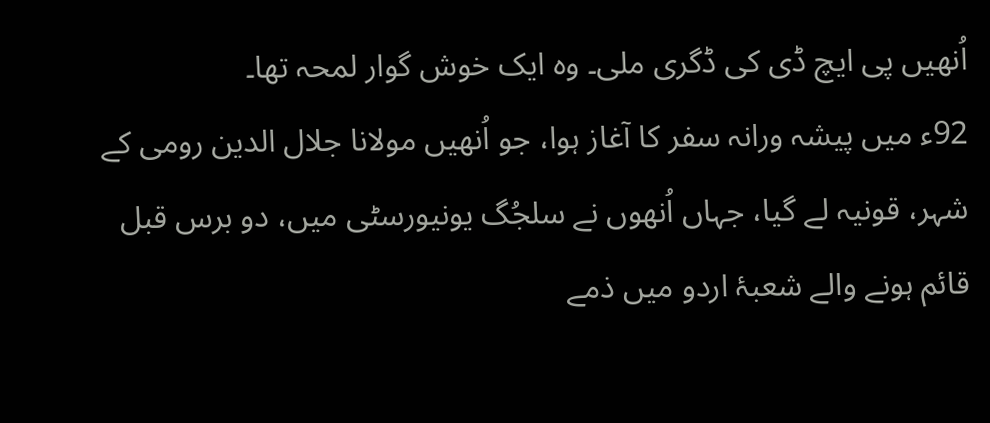اُنھیں پی ایچ ڈی کی ڈگری ملی۔ وہ ایک خوش گوار لمحہ تھا۔
92ء میں پیشہ ورانہ سفر کا آغاز ہوا، جو اُنھیں مولانا جلال الدین رومی کے شہر، قونیہ لے گیا، جہاں اُنھوں نے سلجُگ یونیورسٹی میں، دو برس قبل قائم ہونے والے شعبۂ اردو میں ذمے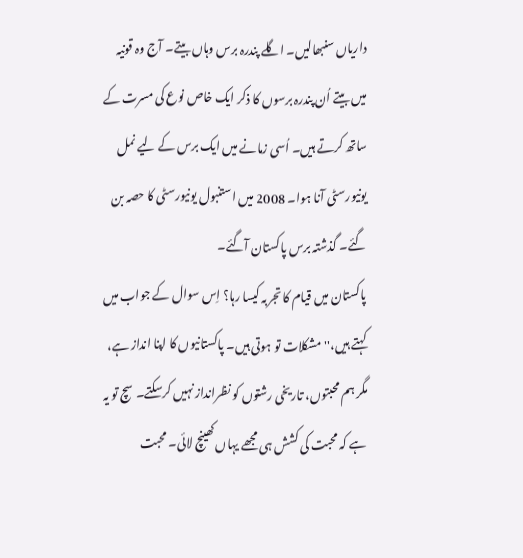داریاں سنبھالیں۔ اگلے پندرہ برس وہاں بیتے۔ آج وہ قونیہ میں بیتے اُن پندرہ برسوں کا ذکر ایک خاص نوع کی مسرت کے ساتھ کرتے ہیں۔ اُسی زمانے میں ایک برس کے لیے نمل یونیورسٹی آنا ہوا۔ 2008 میں استنبول یونیورسٹی کا حصہ بن گئے۔ گذشتہ برس پاکستان آگئے۔
پاکستان میں قیام کا تجربہ کیسا رہا؟ اِس سوال کے جواب میں کہتے ہیں،''مشکلات تو ہوتی ہیں۔ پاکستانیوں کا اپنا انداز ہے، مگر ہم محبتوں، تاریخی رشتوں کو نظرانداز نہیں کرسکتے۔ سچ تو یہ ہے کہ محبت کی کشش ہی مجھے یہاں کھینچ لائی۔ محبت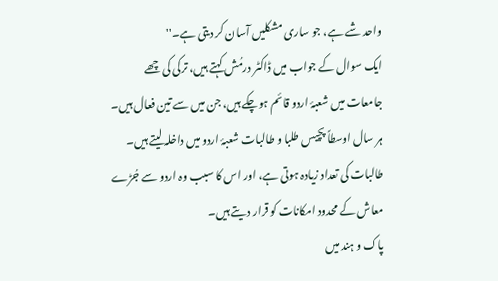واحد شے ہے، جو ساری مشکلیں آسان کر دیتی ہے۔''
ایک سوال کے جواب میں ڈاکٹر درمُش کہتے ہیں، ترکی کی چھے جامعات میں شعبۂ اردو قائم ہوچکے ہیں، جن میں سے تین فعال ہیں۔ ہر سال اوسطاً پچیس طلبا و طالبات شعبۂ اردو میں داخلہ لیتے ہیں۔ طالبات کی تعداد زیادہ ہوتی ہے، اور اس کا سبب وہ اردو سے جُڑے معاش کے محدود امکانات کو قرار دیتے ہیں۔
پاک و ہند میں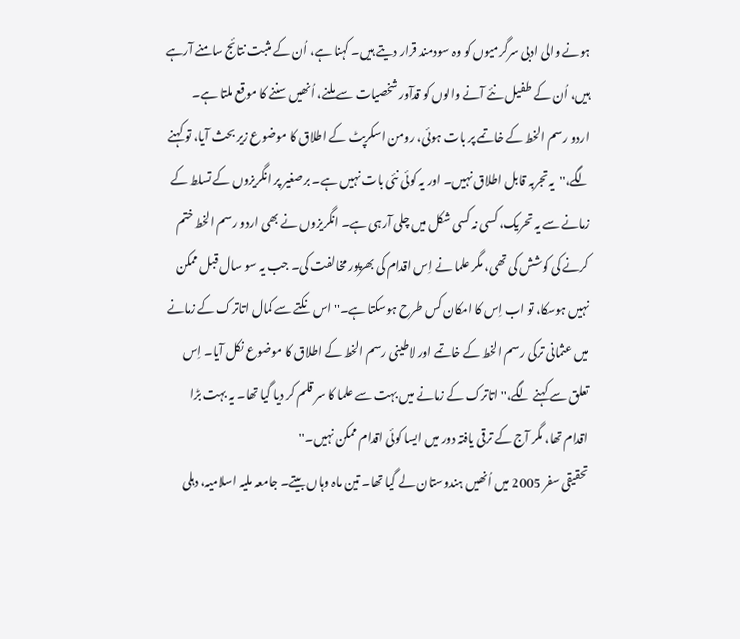ہونے والی ادبی سرگرمیوں کو وہ سودمند قرار دیتے ہیں۔ کہنا ہے، اُن کے مثبت نتائج سامنے آرہے ہیں، اُن کے طفیل نئے آنے والوں کو قدآور شخصیات سے ملنے، اُنھیں سننے کا موقع ملتا ہے۔
اردو رسم الخط کے خاتمے پر بات ہوئی، رومن اسکرپٹ کے اطلاق کا موضوع زیر بحث آیا، تو کہنے لگے،''یہ تجربہ قابل اطلاق نہیں۔ اور یہ کوئی نئی بات نہیں ہے۔ برصغیر پر انگریزوں کے تسلط کے زمانے سے یہ تحریک، کسی نہ کسی شکل میں چلی آرہی ہے۔ انگریزوں نے بھی اردو رسم الخط ختم کرنے کی کوشش کی تھی، مگر علما نے اِس اقدام کی بھرپور مخالفت کی۔ جب یہ سو سال قبل ممکن نہیں ہوسکا، تو اب اِس کا امکان کس طرح ہوسکتا ہے۔'' اس نکتے سے کمال اتاترک کے زمانے میں عثمانی ترکی رسم الخط کے خاتمے اور لاطینی رسم الخط کے اطلاق کا موضوع نکل آیا۔ اِس تعلق سے کہنے لگے،''اتاترک کے زمانے میں بہت سے علما کا سر قلم کر دیا گیا تھا۔ یہ بہت بڑا اقدام تھا، مگر آج کے ترقی یافتہ دور میں ایسا کوئی اقدام ممکن نہیں۔''
تحقیقی سفر 2005 میں اُنھیں ہندوستان لے گیا تھا۔ تین ماہ وہاں بیتے۔ جامعہ ملیہ اسلامیہ، دہلی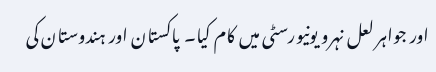اور جواہر لعل نہرو یونیورسٹی میں کام کیا۔ پاکستان اور ہندوستان کی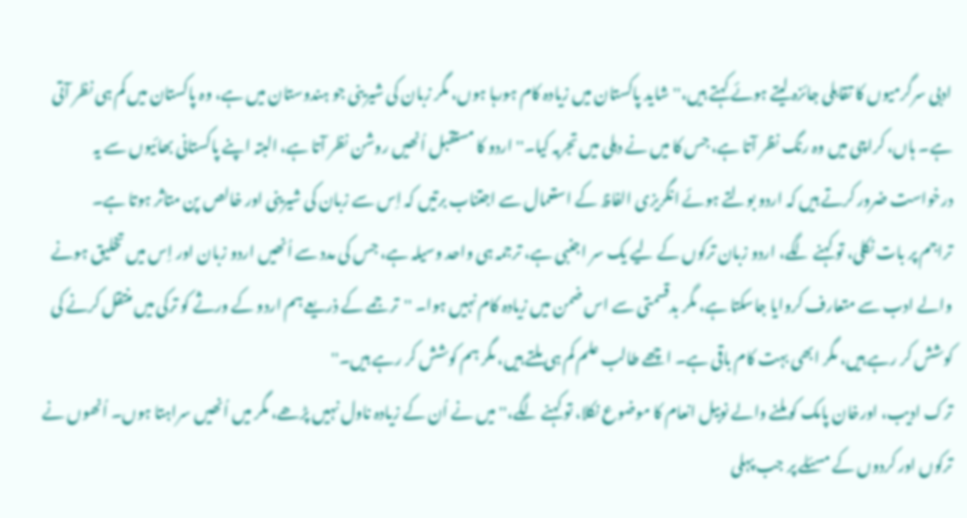ادبی سرگرمیوں کا تقابلی جائزہ لیتے ہوئے کہتے ہیں،''شاید پاکستان میں زیادہ کام ہورہا ہوں، مگر زبان کی شیرینی جو ہندوستان میں ہے، وہ پاکستان میں کم ہی نظر آتی ہے۔ ہاں، کراچی میں وہ رنگ نظر آتا ہے، جس کا میں نے دہلی میں تجربہ کیا۔'' اردو کا مستقبل اُنھیں روشن نظر آتا ہے، البتہ اپنے پاکستانی بھائیوں سے یہ درخواست ضرور کرتے ہیں کہ اردو بولتے ہوئے انگریزی الفاظ کے استعمال سے اجتناب برتیں کہ اِس سے زبان کی شیرینی اور خالص پن متاثر ہوتا ہے۔
تراجم پر بات نکلی، تو کہنے لگے، اردو زبان ترکوں کے لیے یک سر اجنبی ہے، ترجمہ ہی واحد وسیلہ ہے، جس کی مدد سے اُنھیں اردو زبان اور اِس میں تخلیق ہونے والے ادب سے متعارف کروایا جاسکتا ہے، مگر بدقسمتی سے اس ضمن میں زیادہ کام نہیں ہوا۔ ''ترجمے کے ذریعے ہم اردو کے ورثے کو ترکی میں منتقل کرنے کی کوشش کر رہے ہیں، مگر ابھی بہت کام باقی ہے۔ اچھے طالب علم کم ہی ملتے ہیں، مگر ہم کوشش کر رہے ہیں۔''
ترک ادیب، اورخان پامک کو ملنے والے نوبیل انعام کا موضوع نکلا، تو کہنے لگے،''میں نے اُن کے زیادہ ناول نہیں پڑھے، مگر میں اُنھیں سراہتا ہوں۔ اُنھوں نے ترکوں اور کردوں کے مسئلے پر جب پہلی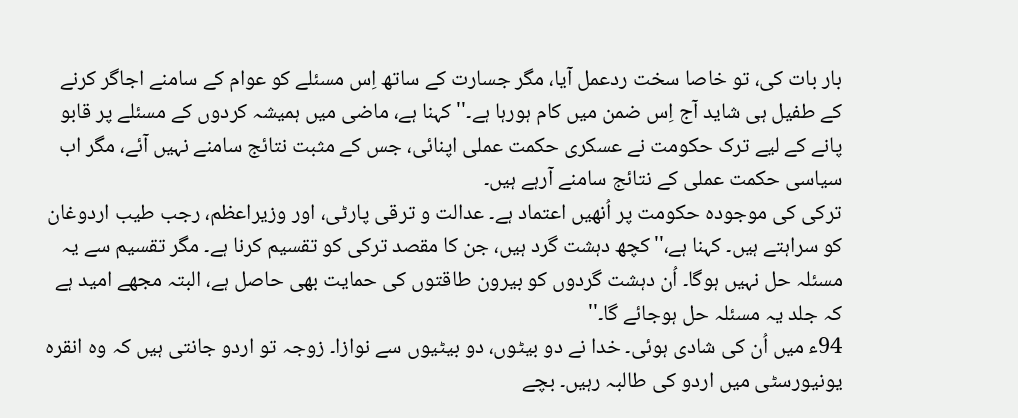بار بات کی، تو خاصا سخت ردعمل آیا، مگر جسارت کے ساتھ اِس مسئلے کو عوام کے سامنے اجاگر کرنے کے طفیل ہی شاید آج اِس ضمن میں کام ہورہا ہے۔'' کہنا ہے، ماضی میں ہمیشہ کردوں کے مسئلے پر قابو پانے کے لیے ترک حکومت نے عسکری حکمت عملی اپنائی، جس کے مثبت نتائج سامنے نہیں آئے، مگر اب سیاسی حکمت عملی کے نتائج سامنے آرہے ہیں۔
ترکی کی موجودہ حکومت پر اُنھیں اعتماد ہے۔ عدالت و ترقی پارٹی، اور وزیراعظم، رجب طیب اردوغان کو سراہتے ہیں۔ کہنا ہے،''کچھ دہشت گرد ہیں، جن کا مقصد ترکی کو تقسیم کرنا ہے۔ مگر تقسیم سے یہ مسئلہ حل نہیں ہوگا۔ اُن دہشت گردوں کو بیرون طاقتوں کی حمایت بھی حاصل ہے، البتہ مجھے امید ہے کہ جلد یہ مسئلہ حل ہوجائے گا۔''
94ء میں اُن کی شادی ہوئی۔ خدا نے دو بیٹوں، دو بیٹیوں سے نوازا۔ زوجہ تو اردو جانتی ہیں کہ وہ انقرہ یونیورسٹی میں اردو کی طالبہ رہیں۔ بچے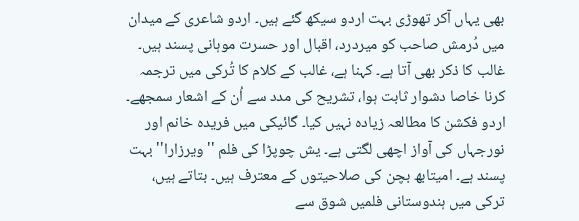بھی یہاں آکر تھوڑی بہت اردو سیکھ گئے ہیں۔ اردو شاعری کے میدان میں دُرمش صاحب کو میردرد، اقبال اور حسرت موہانی پسند ہیں۔ غالب کا ذکر بھی آتا ہے۔ کہنا ہے، غالب کے کلام کا تُرکی میں ترجمہ کرنا خاصا دشوار ثابت ہوا، تشریح کی مدد سے اُن کے اشعار سمجھے۔ اردو فکشن کا مطالعہ زیادہ نہیں کیا۔ گائیکی میں فریدہ خانم اور نورجہاں کی آواز اچھی لگتی ہے۔ یش چوپڑا کی فلم ''ویرزارا'' بہت پسند ہے۔ امیتابھ بچن کی صلاحیتوں کے معترف ہیں۔ بتاتے ہیں، ترکی میں ہندوستانی فلمیں شوق سے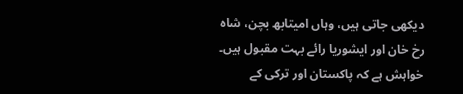دیکھی جاتی ہیں، وہاں امیتابھ بچن، شاہ رخ خان اور ایشوریا رائے بہت مقبول ہیں۔ خواہش ہے کہ پاکستان اور ترکی کے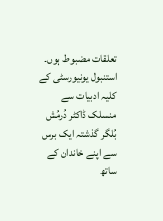تعلقات مضبوط ہوں۔
استنبول یونیورسٹی کے کلیہ ادبیات سے منسلک ڈاکٹر دُرمُش بُلگر گذشتہ ایک برس سے اپنے خاندان کے ساتھ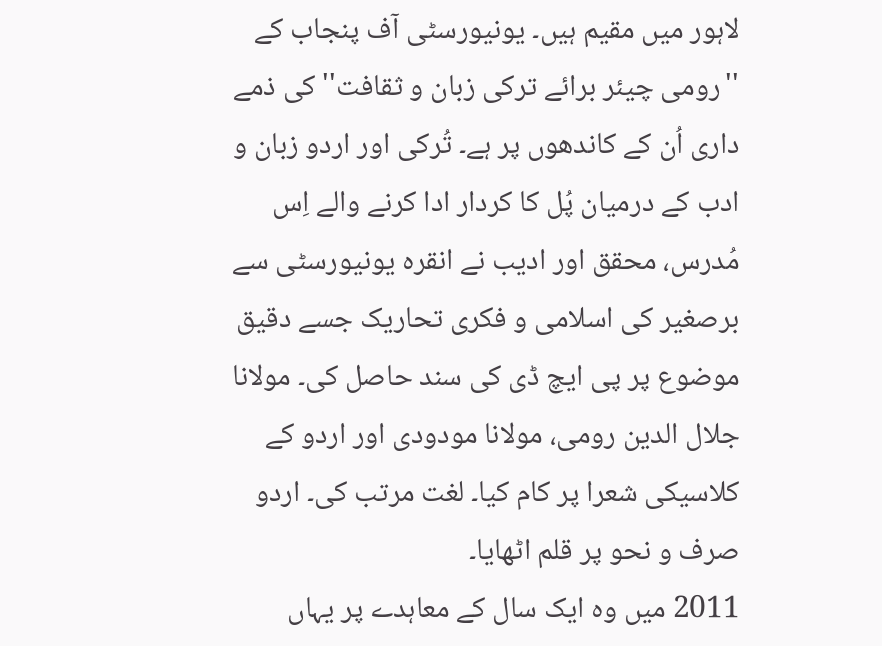لاہور میں مقیم ہیں۔ یونیورسٹی آف پنجاب کے ''رومی چیئر برائے ترکی زبان و ثقافت'' کی ذمے داری اُن کے کاندھوں پر ہے۔ تُرکی اور اردو زبان و ادب کے درمیان پُل کا کردار ادا کرنے والے اِس مُدرس، محقق اور ادیب نے انقرہ یونیورسٹی سے برصغیر کی اسلامی و فکری تحاریک جسے دقیق موضوع پر پی ایچ ڈی کی سند حاصل کی۔ مولانا جلال الدین رومی، مولانا مودودی اور اردو کے کلاسیکی شعرا پر کام کیا۔ لغت مرتب کی۔ اردو صرف و نحو پر قلم اٹھایا۔
2011 میں وہ ایک سال کے معاہدے پر یہاں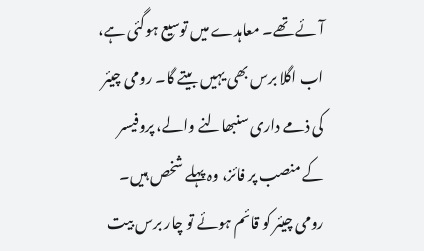آئے تھے۔ معاہدے میں توسیع ہوگئی ہے، اب اگلا برس بھی یہیں بیتے گا۔ رومی چیئر کی ذمے داری سنبھالنے والے، پروفیسر کے منصب پر فائز، وہ پہلے شخص ہیں۔ رومی چیئر کو قائم ہوئے تو چار برس بیت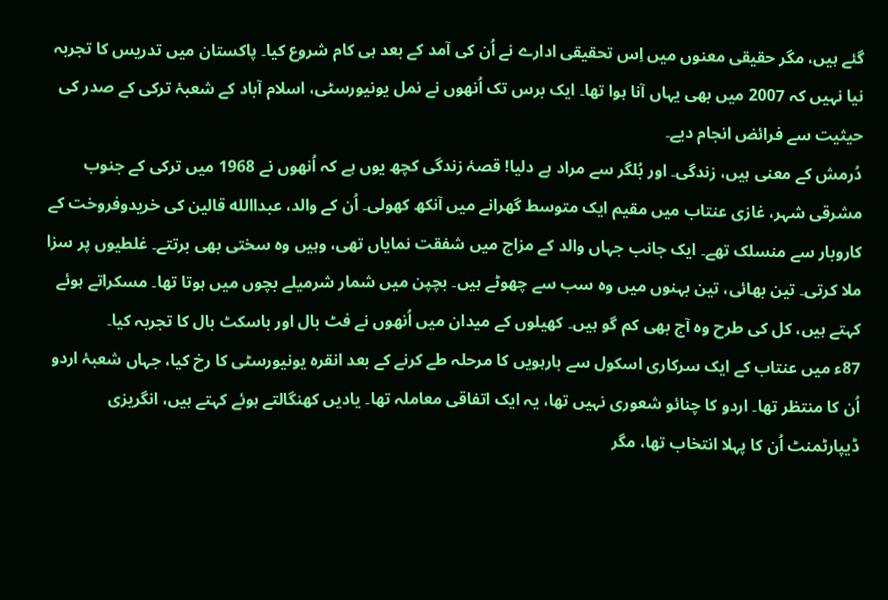گئے ہیں، مگر حقیقی معنوں میں اِس تحقیقی ادارے نے اُن کی آمد کے بعد ہی کام شروع کیا۔ پاکستان میں تدریس کا تجربہ نیا نہیں کہ 2007 میں بھی یہاں آنا ہوا تھا۔ ایک برس تک اُنھوں نے نمل یونیورسٹی، اسلام آباد کے شعبۂ ترکی کے صدر کی حیثیت سے فرائض انجام دیے۔
دُرمش کے معنی ہیں، زندگی۔ اور بُلگر سے مراد ہے دلیا! قصۂ زندگی کچھ یوں ہے کہ اُنھوں نے 1968 میں ترکی کے جنوب مشرقی شہر، غازی عنتاب میں مقیم ایک متوسط گھرانے میں آنکھ کھولی۔ اُن کے والد، عبداالله قالین کی خریدوفروخت کے کاروبار سے منسلک تھے۔ ایک جانب جہاں والد کے مزاج میں شفقت نمایاں تھی، وہیں وہ سختی بھی برتتے۔ غلطیوں پر سزا ملا کرتی۔ تین بھائی، تین بہنوں میں وہ سب سے چھوٹے ہیں۔ بچپن میں شمار شرمیلے بچوں میں ہوتا تھا۔ مسکراتے ہوئے کہتے ہیں، کل کی طرح وہ آج بھی کم گو ہیں۔ کھیلوں کے میدان میں اُنھوں نے فٹ بال اور باسکٹ بال کا تجربہ کیا۔
87ء میں عنتاب کے ایک سرکاری اسکول سے بارہویں کا مرحلہ طے کرنے کے بعد انقرہ یونیورسٹی کا رخ کیا، جہاں شعبۂ اردو اُن کا منتظر تھا۔ اردو کا چنائو شعوری نہیں تھا، یہ ایک اتفاقی معاملہ تھا۔ یادیں کھنگالتے ہوئے کہتے ہیں، انگریزی ڈیپارٹمنٹ اُن کا پہلا انتخاب تھا، مگر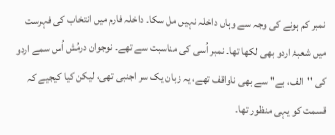نمبر کم ہونے کی وجہ سے وہاں داخلہ نہیں مل سکا۔ داخلہ فارم میں انتخاب کی فہرست میں شعبۂ اردو بھی لکھا تھا۔ نمبر اُسی کی مناسبت سے تھے۔ نوجوان درمُش اُس سمے اردو کی ''الف، بے'' سے بھی ناواقف تھے، یہ زبان یک سر اجنبی تھی، لیکن کیا کیجیے کہ قسمت کو یہی منظور تھا۔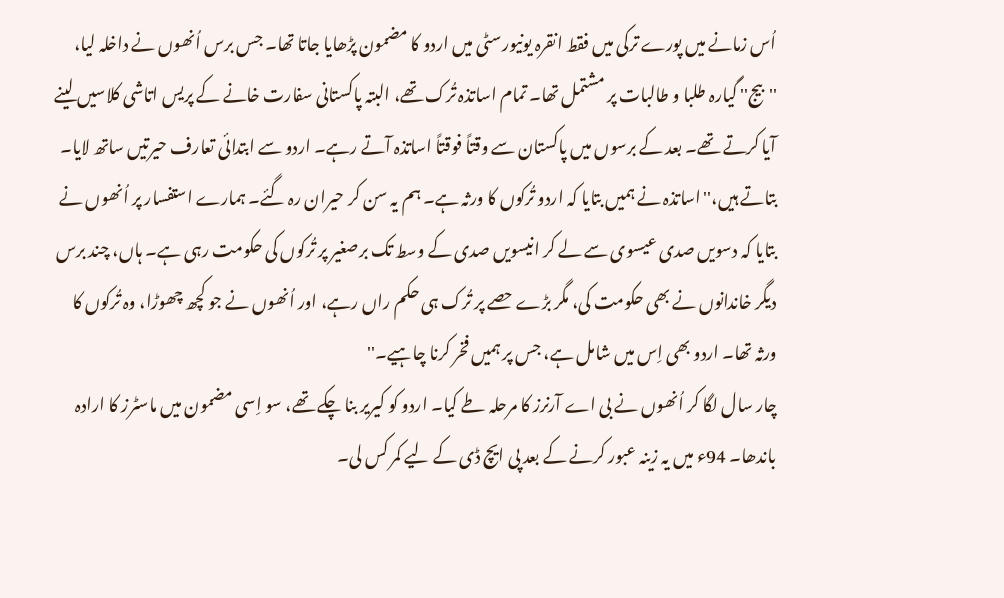اُس زمانے میں پورے ترکی میں فقط انقرہ یونیورسٹی میں اردو کا مضمون پڑھایا جاتا تھا۔ جس برس اُنھوں نے داخلہ لیا، ''بیج'' گیارہ طلبا و طالبات پر مشتمل تھا۔ تمام اساتذہ تُرک تھے، البتہ پاکستانی سفارت خانے کے پریس اتاشی کلاسیں لینے آیا کرتے تھے۔ بعد کے برسوں میں پاکستان سے وقتاً فوقتاً اساتذہ آتے رہے۔ اردو سے ابتدائی تعارف حیرتیں ساتھ لایا۔ بتاتے ہیں،''اساتذہ نے ہمیں بتایا کہ اردو تُرکوں کا ورثہ ہے۔ ہم یہ سن کر حیران رہ گئے۔ ہمارے استفسار پر اُنھوں نے بتایا کہ دسویں صدی عیسوی سے لے کر انیسویں صدی کے وسط تک برصغیر پر تُرکوں کی حکومت رہی ہے۔ ہاں، چند برس دیگر خاندانوں نے بھی حکومت کی، مگر بڑے حصے پر تُرک ہی حکم راں رہے، اور اُنھوں نے جو کچھ چھوڑا، وہ تُرکوں کا ورثہ تھا۔ اردو بھی اِس میں شامل ہے، جس پر ہمیں فخر کرنا چاہیے۔''
چار سال لگا کر اُنھوں نے بی اے آرنرز کا مرحلہ طے کیا۔ اردو کو کیریر بنا چکے تھے، سو اِسی مضمون میں ماسٹرز کا ارادہ باندھا۔ 94ء میں یہ زینہ عبور کرنے کے بعد پی ایچ ڈی کے لیے کمر کس لی۔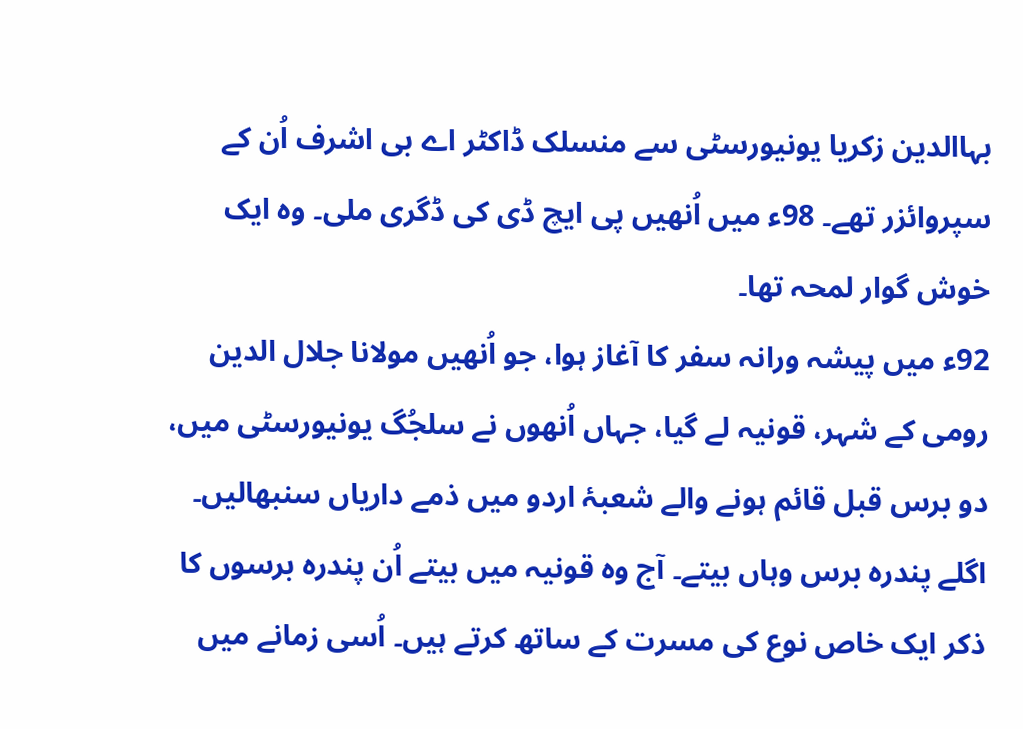بہاالدین زکریا یونیورسٹی سے منسلک ڈاکٹر اے بی اشرف اُن کے سپروائزر تھے۔ 98ء میں اُنھیں پی ایچ ڈی کی ڈگری ملی۔ وہ ایک خوش گوار لمحہ تھا۔
92ء میں پیشہ ورانہ سفر کا آغاز ہوا، جو اُنھیں مولانا جلال الدین رومی کے شہر، قونیہ لے گیا، جہاں اُنھوں نے سلجُگ یونیورسٹی میں، دو برس قبل قائم ہونے والے شعبۂ اردو میں ذمے داریاں سنبھالیں۔ اگلے پندرہ برس وہاں بیتے۔ آج وہ قونیہ میں بیتے اُن پندرہ برسوں کا ذکر ایک خاص نوع کی مسرت کے ساتھ کرتے ہیں۔ اُسی زمانے میں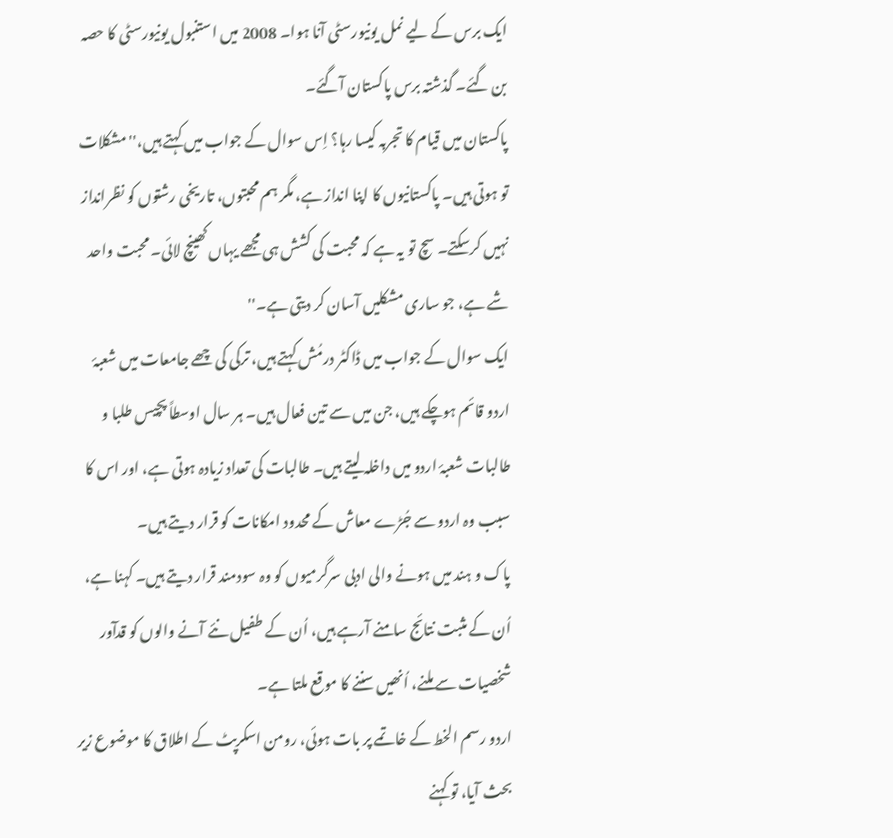ایک برس کے لیے نمل یونیورسٹی آنا ہوا۔ 2008 میں استنبول یونیورسٹی کا حصہ بن گئے۔ گذشتہ برس پاکستان آگئے۔
پاکستان میں قیام کا تجربہ کیسا رہا؟ اِس سوال کے جواب میں کہتے ہیں،''مشکلات تو ہوتی ہیں۔ پاکستانیوں کا اپنا انداز ہے، مگر ہم محبتوں، تاریخی رشتوں کو نظرانداز نہیں کرسکتے۔ سچ تو یہ ہے کہ محبت کی کشش ہی مجھے یہاں کھینچ لائی۔ محبت واحد شے ہے، جو ساری مشکلیں آسان کر دیتی ہے۔''
ایک سوال کے جواب میں ڈاکٹر درمُش کہتے ہیں، ترکی کی چھے جامعات میں شعبۂ اردو قائم ہوچکے ہیں، جن میں سے تین فعال ہیں۔ ہر سال اوسطاً پچیس طلبا و طالبات شعبۂ اردو میں داخلہ لیتے ہیں۔ طالبات کی تعداد زیادہ ہوتی ہے، اور اس کا سبب وہ اردو سے جُڑے معاش کے محدود امکانات کو قرار دیتے ہیں۔
پاک و ہند میں ہونے والی ادبی سرگرمیوں کو وہ سودمند قرار دیتے ہیں۔ کہنا ہے، اُن کے مثبت نتائج سامنے آرہے ہیں، اُن کے طفیل نئے آنے والوں کو قدآور شخصیات سے ملنے، اُنھیں سننے کا موقع ملتا ہے۔
اردو رسم الخط کے خاتمے پر بات ہوئی، رومن اسکرپٹ کے اطلاق کا موضوع زیر بحث آیا، تو کہنے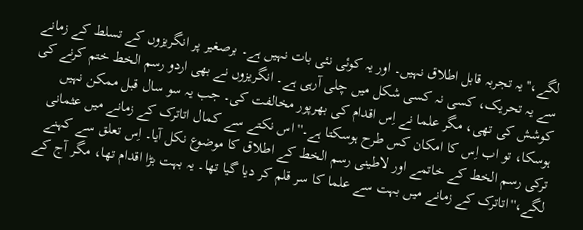لگے،''یہ تجربہ قابل اطلاق نہیں۔ اور یہ کوئی نئی بات نہیں ہے۔ برصغیر پر انگریزوں کے تسلط کے زمانے سے یہ تحریک، کسی نہ کسی شکل میں چلی آرہی ہے۔ انگریزوں نے بھی اردو رسم الخط ختم کرنے کی کوشش کی تھی، مگر علما نے اِس اقدام کی بھرپور مخالفت کی۔ جب یہ سو سال قبل ممکن نہیں ہوسکا، تو اب اِس کا امکان کس طرح ہوسکتا ہے۔'' اس نکتے سے کمال اتاترک کے زمانے میں عثمانی ترکی رسم الخط کے خاتمے اور لاطینی رسم الخط کے اطلاق کا موضوع نکل آیا۔ اِس تعلق سے کہنے لگے،''اتاترک کے زمانے میں بہت سے علما کا سر قلم کر دیا گیا تھا۔ یہ بہت بڑا اقدام تھا، مگر آج کے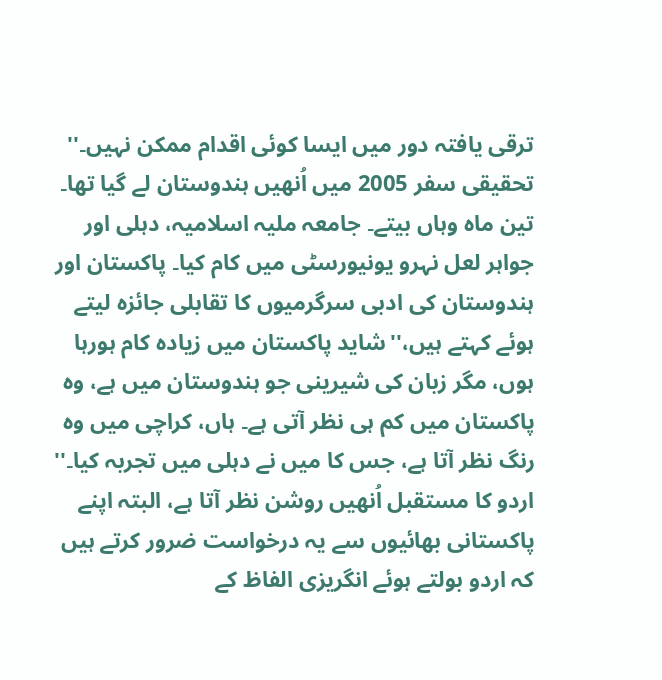ترقی یافتہ دور میں ایسا کوئی اقدام ممکن نہیں۔''
تحقیقی سفر 2005 میں اُنھیں ہندوستان لے گیا تھا۔ تین ماہ وہاں بیتے۔ جامعہ ملیہ اسلامیہ، دہلی اور جواہر لعل نہرو یونیورسٹی میں کام کیا۔ پاکستان اور ہندوستان کی ادبی سرگرمیوں کا تقابلی جائزہ لیتے ہوئے کہتے ہیں،''شاید پاکستان میں زیادہ کام ہورہا ہوں، مگر زبان کی شیرینی جو ہندوستان میں ہے، وہ پاکستان میں کم ہی نظر آتی ہے۔ ہاں، کراچی میں وہ رنگ نظر آتا ہے، جس کا میں نے دہلی میں تجربہ کیا۔'' اردو کا مستقبل اُنھیں روشن نظر آتا ہے، البتہ اپنے پاکستانی بھائیوں سے یہ درخواست ضرور کرتے ہیں کہ اردو بولتے ہوئے انگریزی الفاظ کے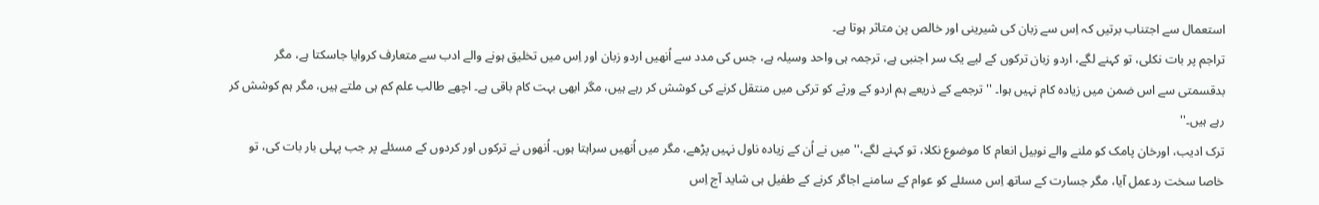استعمال سے اجتناب برتیں کہ اِس سے زبان کی شیرینی اور خالص پن متاثر ہوتا ہے۔
تراجم پر بات نکلی، تو کہنے لگے، اردو زبان ترکوں کے لیے یک سر اجنبی ہے، ترجمہ ہی واحد وسیلہ ہے، جس کی مدد سے اُنھیں اردو زبان اور اِس میں تخلیق ہونے والے ادب سے متعارف کروایا جاسکتا ہے، مگر بدقسمتی سے اس ضمن میں زیادہ کام نہیں ہوا۔ ''ترجمے کے ذریعے ہم اردو کے ورثے کو ترکی میں منتقل کرنے کی کوشش کر رہے ہیں، مگر ابھی بہت کام باقی ہے۔ اچھے طالب علم کم ہی ملتے ہیں، مگر ہم کوشش کر رہے ہیں۔''
ترک ادیب، اورخان پامک کو ملنے والے نوبیل انعام کا موضوع نکلا، تو کہنے لگے،''میں نے اُن کے زیادہ ناول نہیں پڑھے، مگر میں اُنھیں سراہتا ہوں۔ اُنھوں نے ترکوں اور کردوں کے مسئلے پر جب پہلی بار بات کی، تو خاصا سخت ردعمل آیا، مگر جسارت کے ساتھ اِس مسئلے کو عوام کے سامنے اجاگر کرنے کے طفیل ہی شاید آج اِس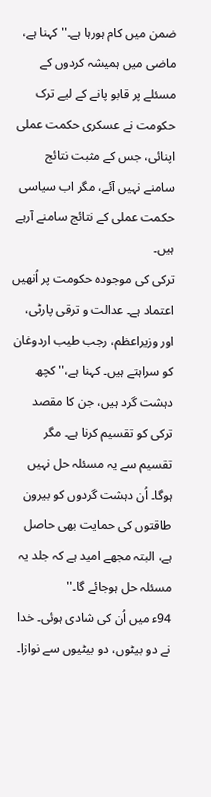ضمن میں کام ہورہا ہے۔'' کہنا ہے، ماضی میں ہمیشہ کردوں کے مسئلے پر قابو پانے کے لیے ترک حکومت نے عسکری حکمت عملی اپنائی، جس کے مثبت نتائج سامنے نہیں آئے، مگر اب سیاسی حکمت عملی کے نتائج سامنے آرہے ہیں۔
ترکی کی موجودہ حکومت پر اُنھیں اعتماد ہے۔ عدالت و ترقی پارٹی، اور وزیراعظم، رجب طیب اردوغان کو سراہتے ہیں۔ کہنا ہے،''کچھ دہشت گرد ہیں، جن کا مقصد ترکی کو تقسیم کرنا ہے۔ مگر تقسیم سے یہ مسئلہ حل نہیں ہوگا۔ اُن دہشت گردوں کو بیرون طاقتوں کی حمایت بھی حاصل ہے، البتہ مجھے امید ہے کہ جلد یہ مسئلہ حل ہوجائے گا۔''
94ء میں اُن کی شادی ہوئی۔ خدا نے دو بیٹوں، دو بیٹیوں سے نوازا۔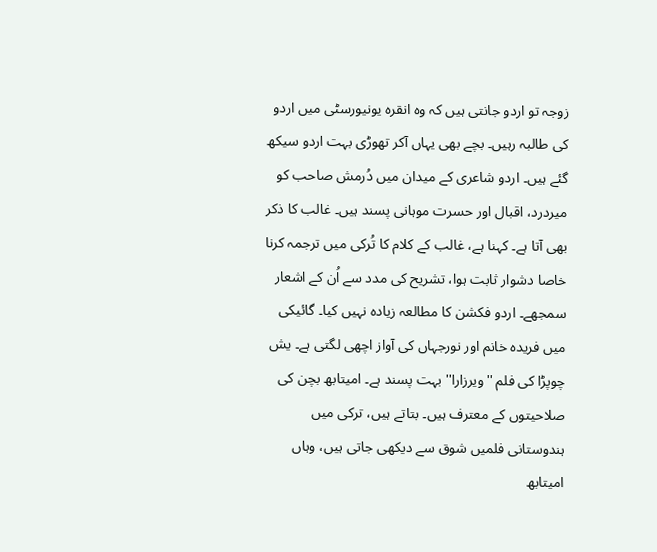زوجہ تو اردو جانتی ہیں کہ وہ انقرہ یونیورسٹی میں اردو کی طالبہ رہیں۔ بچے بھی یہاں آکر تھوڑی بہت اردو سیکھ گئے ہیں۔ اردو شاعری کے میدان میں دُرمش صاحب کو میردرد، اقبال اور حسرت موہانی پسند ہیں۔ غالب کا ذکر بھی آتا ہے۔ کہنا ہے، غالب کے کلام کا تُرکی میں ترجمہ کرنا خاصا دشوار ثابت ہوا، تشریح کی مدد سے اُن کے اشعار سمجھے۔ اردو فکشن کا مطالعہ زیادہ نہیں کیا۔ گائیکی میں فریدہ خانم اور نورجہاں کی آواز اچھی لگتی ہے۔ یش چوپڑا کی فلم ''ویرزارا'' بہت پسند ہے۔ امیتابھ بچن کی صلاحیتوں کے معترف ہیں۔ بتاتے ہیں، ترکی میں ہندوستانی فلمیں شوق سے دیکھی جاتی ہیں، وہاں امیتابھ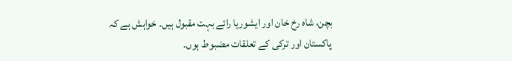بچن، شاہ رخ خان اور ایشوریا رائے بہت مقبول ہیں۔ خواہش ہے کہ پاکستان اور ترکی کے تعلقات مضبوط ہوں۔